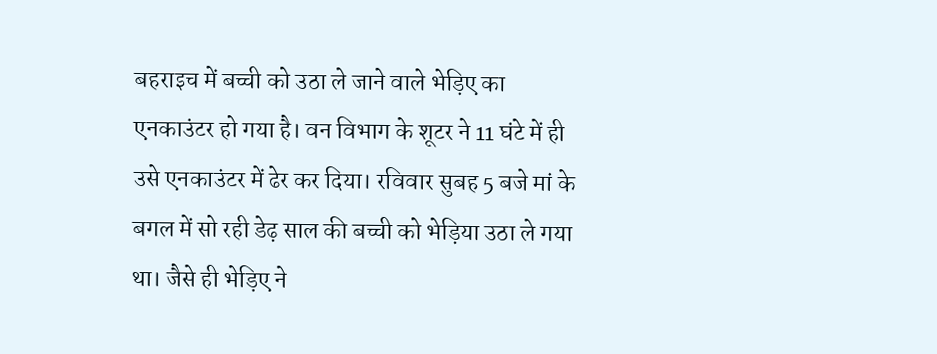बहराइच में बच्ची को उठा ले जाने वाले भेड़िए का एनकाउंटर हो गया है। वन विभाग के शूटर ने 11 घंटे में ही उसे एनकाउंटर में ढेर कर दिया। रविवार सुबह 5 बजे मां के बगल में सो रही डेढ़ साल की बच्ची को भेड़िया उठा ले गया था। जैसे ही भेड़िए ने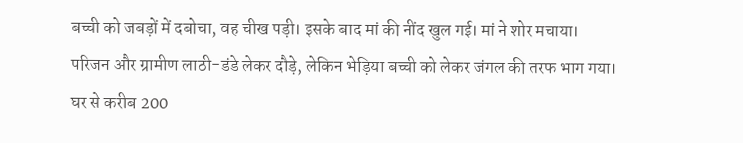बच्ची को जबड़ों में दबोचा, वह चीख पड़ी। इसके बाद मां की नींद खुल गई। मां ने शोर मचाया। परिजन और ग्रामीण लाठी-डंडे लेकर दौड़े, लेकिन भेड़िया बच्ची को लेकर जंगल की तरफ भाग गया। घर से करीब 200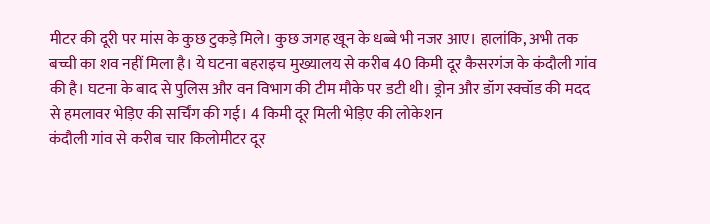मीटर की दूरी पर मांस के कुछ टुकड़े मिले। कुछ जगह खून के धब्बे भी नजर आए। हालांकि, अभी तक बच्ची का शव नहीं मिला है। ये घटना बहराइच मुख्यालय से करीब 40 किमी दूर कैसरगंज के कंदौली गांव की है। घटना के बाद से पुलिस और वन विभाग की टीम मौके पर डटी थी। ड्रोन और डॉग स्क्वॉड की मदद से हमलावर भेड़िए की सर्चिंग की गई। 4 किमी दूर मिली भेड़िए की लोकेशन
कंदौली गांव से करीब चार किलोमीटर दूर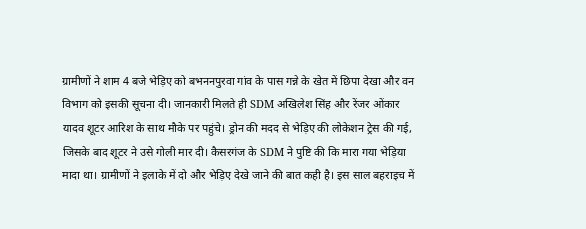ग्रामीणों ने शाम 4 बजे भेड़िए को बभननपुरवा गांव के पास गन्ने के खेत में छिपा देखा और वन विभाग को इसकी सूचना दी। जानकारी मिलते ही SDM अखिलेश सिंह और रेंजर ओंकार यादव शूटर आरिश के साथ मौके पर पहुंचे। ड्रोन की मदद से भेड़िए की लोकेशन ट्रेस की गई, जिसके बाद शूटर ने उसे गोली मार दी। कैसरगंज के SDM ने पुष्टि की कि मारा गया भेड़िया मादा था। ग्रामीणों ने इलाके में दो और भेड़िए देखे जाने की बात कही है। इस साल बहराइच में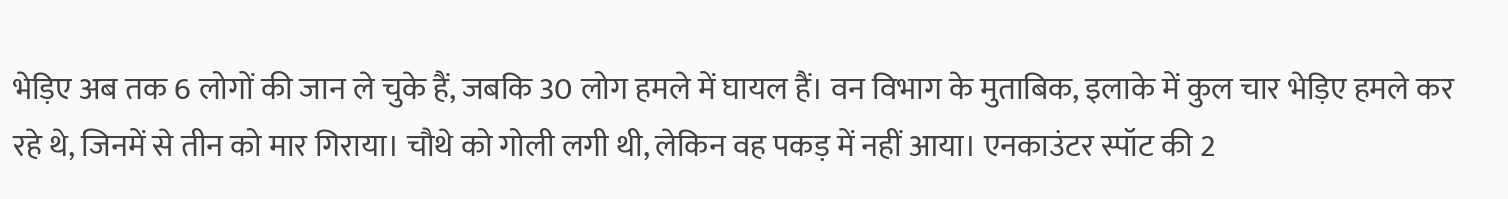भेड़िए अब तक 6 लोगों की जान ले चुके हैं, जबकि 30 लोग हमले में घायल हैं। वन विभाग के मुताबिक, इलाके में कुल चार भेड़िए हमले कर रहे थे, जिनमें से तीन को मार गिराया। चौथे को गोली लगी थी, लेकिन वह पकड़ में नहीं आया। एनकाउंटर स्पॉट की 2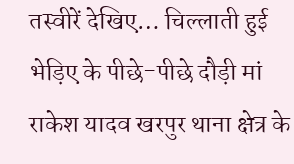तस्वीरें देखिए… चिल्लाती हुई भेड़िए के पीछे-पीछे दौड़ी मां
राकेश यादव खरपुर थाना क्षेत्र के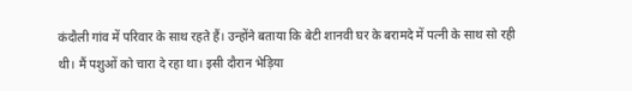कंदौली गांव में परिवार के साथ रहते हैं। उन्होंने बताया कि बेटी शानवी घर के बरामदे में पत्नी के साथ सो रही थी। मैं पशुओं को चारा दे रहा था। इसी दौरान भेड़िया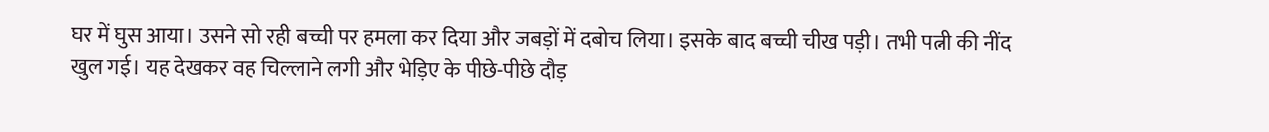घर में घुस आया। उसने सो रही बच्ची पर हमला कर दिया और जबड़ों में दबोच लिया। इसके बाद बच्ची चीख पड़ी। तभी पत्नी की नींद खुल गई। यह देखकर वह चिल्लाने लगी और भेड़िए के पीछे-पीछे दौड़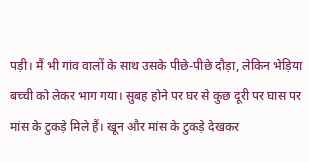पड़ी। मैं भी गांव वालों के साथ उसके पीछे-पीछे दौड़ा, लेकिन भेड़िया बच्ची को लेकर भाग गया। सुबह होने पर घर से कुछ दूरी पर घास पर मांस के टुकड़े मिले हैं। खून और मांस के टुकड़े देखकर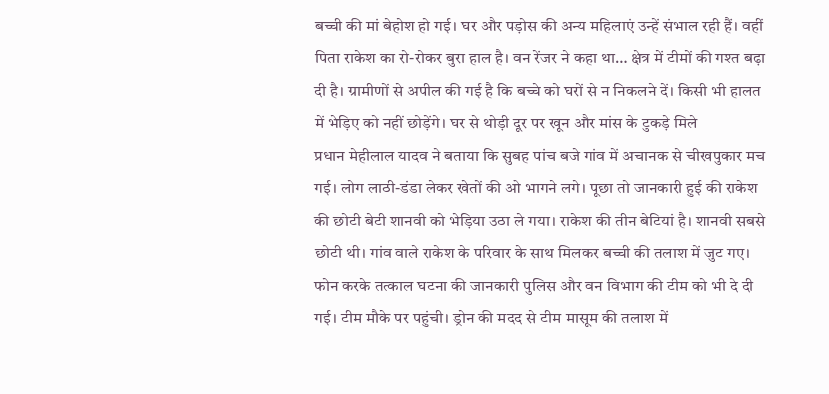बच्ची की मां बेहोश हो गई। घर और पड़ोस की अन्य महिलाएं उन्हें संभाल रही हैं। वहीं पिता राकेश का रो-रोकर बुरा हाल है। वन रेंजर ने कहा था… क्षेत्र में टीमों की गश्त बढ़ा दी है। ग्रामीणों से अपील की गई है कि बच्चे को घरों से न निकलने दें। किसी भी हालत में भेड़िए को नहीं छोड़ेंगे। घर से थोड़ी दूर पर खून और मांस के टुकड़े मिले
प्रधान मेहीलाल यादव ने बताया कि सुबह पांच बजे गांव में अचानक से चीखपुकार मच गई। लोग लाठी-डंडा लेकर खेतों की ओ भागने लगे। पूछा तो जानकारी हुई की राकेश की छोटी बेटी शानवी को भेड़िया उठा ले गया। राकेश की तीन बेटियां है। शानवी सबसे छोटी थी। गांव वाले राकेश के परिवार के साथ मिलकर बच्ची की तलाश में जुट गए। फोन करके तत्काल घटना की जानकारी पुलिस और वन विभाग की टीम को भी दे दी गई। टीम मौके पर पहुंची। ड्रोन की मदद से टीम मासूम की तलाश में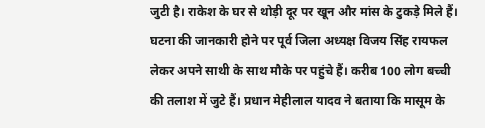जुटी है। राकेश के घर से थोड़ी दूर पर खून और मांस के टुकड़े मिले हैं। घटना की जानकारी होने पर पूर्व जिला अध्यक्ष विजय सिंह रायफल लेकर अपने साथी के साथ मौके पर पहुंचे हैं। करीब 100 लोग बच्ची की तलाश में जुटे हैं। प्रधान मेहीलाल यादव ने बताया कि मासूम के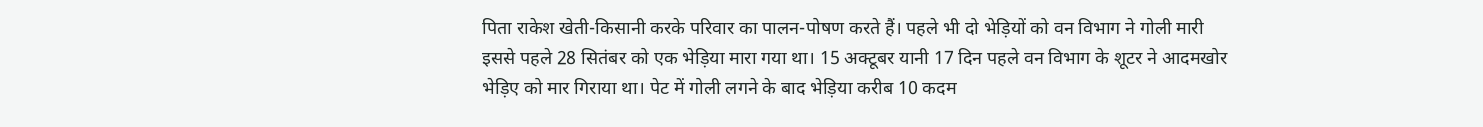पिता राकेश खेती-किसानी करके परिवार का पालन-पोषण करते हैं। पहले भी दो भेड़ियों को वन विभाग ने गोली मारी
इससे पहले 28 सितंबर को एक भेड़िया मारा गया था। 15 अक्टूबर यानी 17 दिन पहले वन विभाग के शूटर ने आदमखोर भेड़िए को मार गिराया था। पेट में गोली लगने के बाद भेड़िया करीब 10 कदम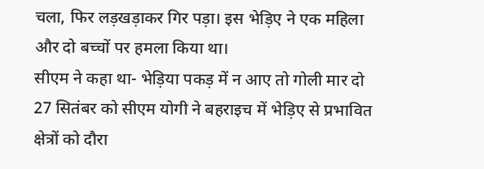चला, फिर लड़खड़ाकर गिर पड़ा। इस भेड़िए ने एक महिला और दो बच्चों पर हमला किया था।
सीएम ने कहा था- भेड़िया पकड़ में न आए तो गोली मार दो
27 सितंबर को सीएम योगी ने बहराइच में भेड़िए से प्रभावित क्षेत्रों को दौरा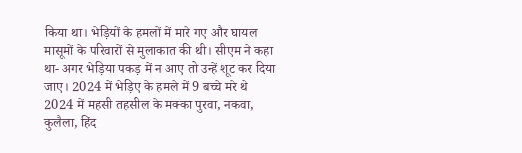किया था। भेड़ियों के हमलों में मारे गए और घायल मासूमों के परिवारों से मुलाकात की थी। सीएम ने कहा था- अगर भेड़िया पकड़ में न आए तो उन्हें शूट कर दिया जाए। 2024 में भेड़िए के हमले में 9 बच्चे मरे थे
2024 में महसी तहसील के मक्का पुरवा, नकवा, कुलैला, हिंद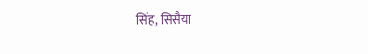सिंह, सिसैया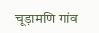चूड़ामणि गांव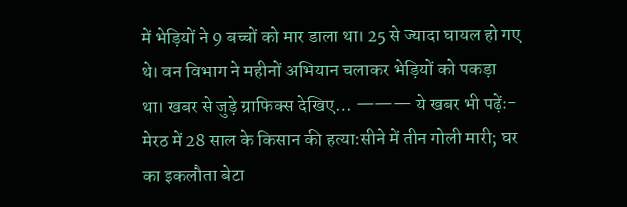में भेड़ियों ने 9 बच्चों को मार डाला था। 25 से ज्यादा घायल हो गए थे। वन विभाग ने महीनों अभियान चलाकर भेड़ियों को पकड़ा था। खबर से जुड़े ग्राफिक्स देखिए… ——— ये खबर भी पढ़ेंः- मेरठ में 28 साल के किसान की हत्या:सीने में तीन गोली मारी; घर का इकलौता बेटा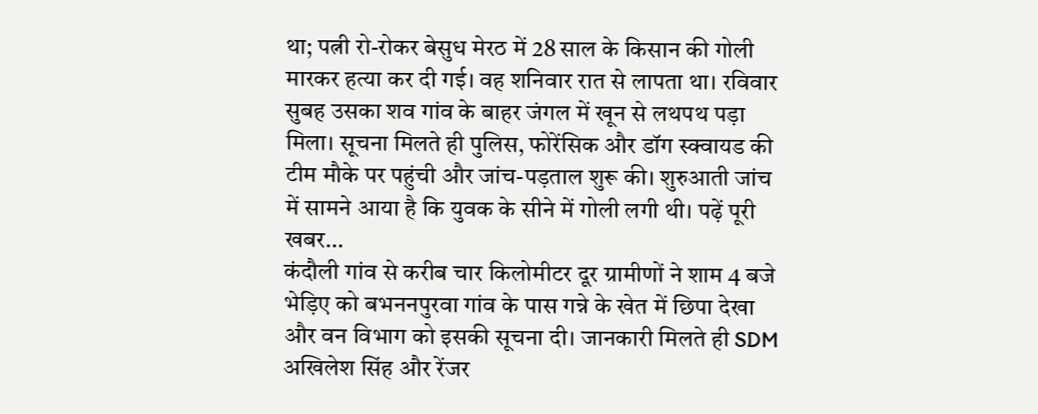था; पत्नी रो-रोकर बेसुध मेरठ में 28 साल के किसान की गोली मारकर हत्या कर दी गई। वह शनिवार रात से लापता था। रविवार सुबह उसका शव गांव के बाहर जंगल में खून से लथपथ पड़ा मिला। सूचना मिलते ही पुलिस, फोरेंसिक और डॉग स्क्वायड की टीम मौके पर पहुंची और जांच-पड़ताल शुरू की। शुरुआती जांच में सामने आया है कि युवक के सीने में गोली लगी थी। पढ़ें पूरी खबर…
कंदौली गांव से करीब चार किलोमीटर दूर ग्रामीणों ने शाम 4 बजे भेड़िए को बभननपुरवा गांव के पास गन्ने के खेत में छिपा देखा और वन विभाग को इसकी सूचना दी। जानकारी मिलते ही SDM अखिलेश सिंह और रेंजर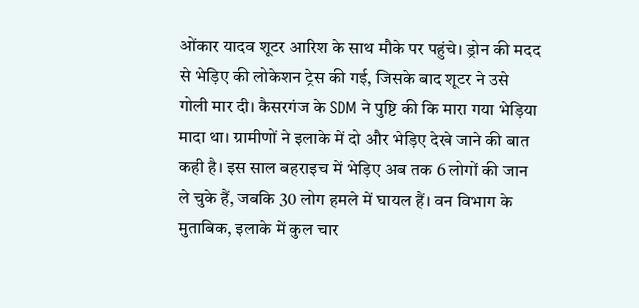ओंकार यादव शूटर आरिश के साथ मौके पर पहुंचे। ड्रोन की मदद से भेड़िए की लोकेशन ट्रेस की गई, जिसके बाद शूटर ने उसे गोली मार दी। कैसरगंज के SDM ने पुष्टि की कि मारा गया भेड़िया मादा था। ग्रामीणों ने इलाके में दो और भेड़िए देखे जाने की बात कही है। इस साल बहराइच में भेड़िए अब तक 6 लोगों की जान ले चुके हैं, जबकि 30 लोग हमले में घायल हैं। वन विभाग के मुताबिक, इलाके में कुल चार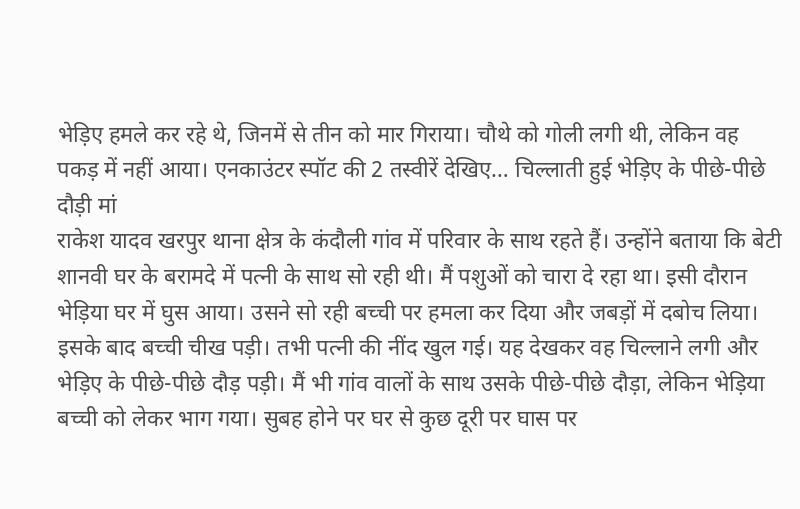भेड़िए हमले कर रहे थे, जिनमें से तीन को मार गिराया। चौथे को गोली लगी थी, लेकिन वह पकड़ में नहीं आया। एनकाउंटर स्पॉट की 2 तस्वीरें देखिए… चिल्लाती हुई भेड़िए के पीछे-पीछे दौड़ी मां
राकेश यादव खरपुर थाना क्षेत्र के कंदौली गांव में परिवार के साथ रहते हैं। उन्होंने बताया कि बेटी शानवी घर के बरामदे में पत्नी के साथ सो रही थी। मैं पशुओं को चारा दे रहा था। इसी दौरान भेड़िया घर में घुस आया। उसने सो रही बच्ची पर हमला कर दिया और जबड़ों में दबोच लिया। इसके बाद बच्ची चीख पड़ी। तभी पत्नी की नींद खुल गई। यह देखकर वह चिल्लाने लगी और भेड़िए के पीछे-पीछे दौड़ पड़ी। मैं भी गांव वालों के साथ उसके पीछे-पीछे दौड़ा, लेकिन भेड़िया बच्ची को लेकर भाग गया। सुबह होने पर घर से कुछ दूरी पर घास पर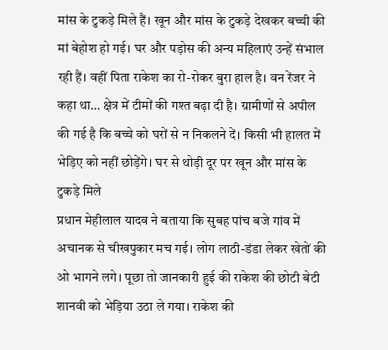मांस के टुकड़े मिले हैं। खून और मांस के टुकड़े देखकर बच्ची की मां बेहोश हो गई। घर और पड़ोस की अन्य महिलाएं उन्हें संभाल रही हैं। वहीं पिता राकेश का रो-रोकर बुरा हाल है। वन रेंजर ने कहा था… क्षेत्र में टीमों की गश्त बढ़ा दी है। ग्रामीणों से अपील की गई है कि बच्चे को घरों से न निकलने दें। किसी भी हालत में भेड़िए को नहीं छोड़ेंगे। घर से थोड़ी दूर पर खून और मांस के टुकड़े मिले
प्रधान मेहीलाल यादव ने बताया कि सुबह पांच बजे गांव में अचानक से चीखपुकार मच गई। लोग लाठी-डंडा लेकर खेतों की ओ भागने लगे। पूछा तो जानकारी हुई की राकेश की छोटी बेटी शानवी को भेड़िया उठा ले गया। राकेश की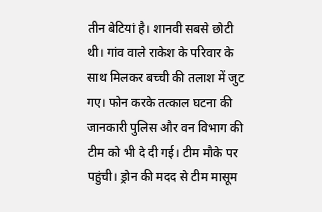तीन बेटियां है। शानवी सबसे छोटी थी। गांव वाले राकेश के परिवार के साथ मिलकर बच्ची की तलाश में जुट गए। फोन करके तत्काल घटना की जानकारी पुलिस और वन विभाग की टीम को भी दे दी गई। टीम मौके पर पहुंची। ड्रोन की मदद से टीम मासूम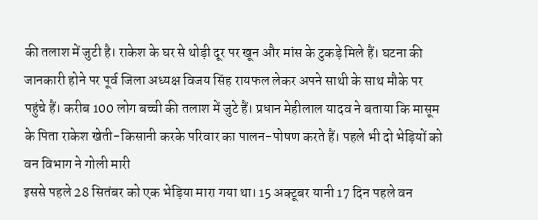की तलाश में जुटी है। राकेश के घर से थोड़ी दूर पर खून और मांस के टुकड़े मिले हैं। घटना की जानकारी होने पर पूर्व जिला अध्यक्ष विजय सिंह रायफल लेकर अपने साथी के साथ मौके पर पहुंचे हैं। करीब 100 लोग बच्ची की तलाश में जुटे हैं। प्रधान मेहीलाल यादव ने बताया कि मासूम के पिता राकेश खेती-किसानी करके परिवार का पालन-पोषण करते हैं। पहले भी दो भेड़ियों को वन विभाग ने गोली मारी
इससे पहले 28 सितंबर को एक भेड़िया मारा गया था। 15 अक्टूबर यानी 17 दिन पहले वन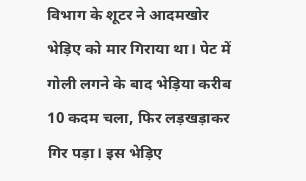विभाग के शूटर ने आदमखोर भेड़िए को मार गिराया था। पेट में गोली लगने के बाद भेड़िया करीब 10 कदम चला, फिर लड़खड़ाकर गिर पड़ा। इस भेड़िए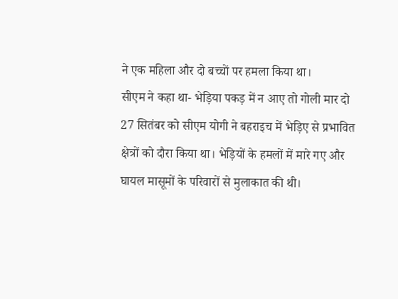ने एक महिला और दो बच्चों पर हमला किया था।
सीएम ने कहा था- भेड़िया पकड़ में न आए तो गोली मार दो
27 सितंबर को सीएम योगी ने बहराइच में भेड़िए से प्रभावित क्षेत्रों को दौरा किया था। भेड़ियों के हमलों में मारे गए और घायल मासूमों के परिवारों से मुलाकात की थी।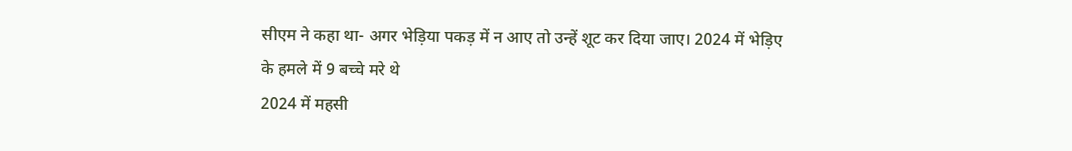सीएम ने कहा था- अगर भेड़िया पकड़ में न आए तो उन्हें शूट कर दिया जाए। 2024 में भेड़िए के हमले में 9 बच्चे मरे थे
2024 में महसी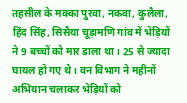तहसील के मक्का पुरवा, नकवा, कुलैला, हिंद सिंह, सिसैया चूड़ामणि गांव में भेड़ियों ने 9 बच्चों को मार डाला था। 25 से ज्यादा घायल हो गए थे। वन विभाग ने महीनों अभियान चलाकर भेड़ियों को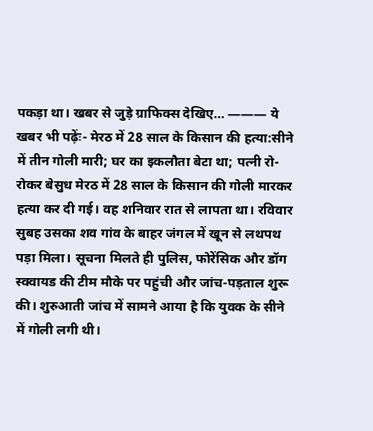पकड़ा था। खबर से जुड़े ग्राफिक्स देखिए… ——— ये खबर भी पढ़ेंः- मेरठ में 28 साल के किसान की हत्या:सीने में तीन गोली मारी; घर का इकलौता बेटा था; पत्नी रो-रोकर बेसुध मेरठ में 28 साल के किसान की गोली मारकर हत्या कर दी गई। वह शनिवार रात से लापता था। रविवार सुबह उसका शव गांव के बाहर जंगल में खून से लथपथ पड़ा मिला। सूचना मिलते ही पुलिस, फोरेंसिक और डॉग स्क्वायड की टीम मौके पर पहुंची और जांच-पड़ताल शुरू की। शुरुआती जांच में सामने आया है कि युवक के सीने में गोली लगी थी।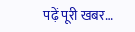पढ़ें पूरी खबर…